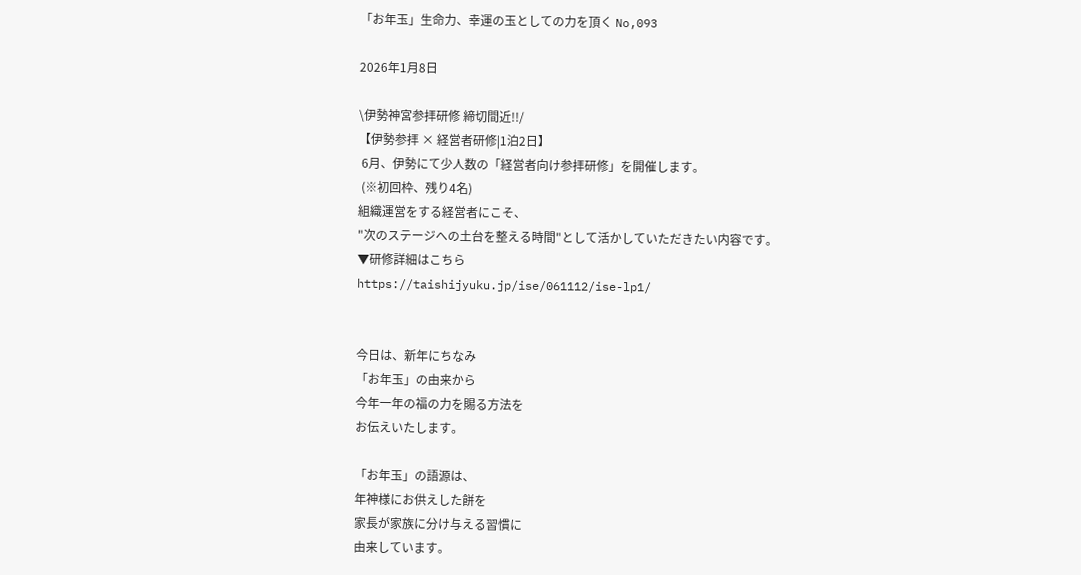「お年玉」生命力、幸運の玉としての力を頂く No,093

2026年1月8日

\伊勢神宮参拝研修 締切間近!!/
【伊勢参拝 × 経営者研修|1泊2日】
 6月、伊勢にて少人数の「経営者向け参拝研修」を開催します。
 (※初回枠、残り4名)
組織運営をする経営者にこそ、
"次のステージへの土台を整える時間"として活かしていただきたい内容です。
▼研修詳細はこちら
https://taishijyuku.jp/ise/061112/ise-lp1/


今日は、新年にちなみ
「お年玉」の由来から
今年一年の福の力を賜る方法を
お伝えいたします。

「お年玉」の語源は、
年神様にお供えした餅を
家長が家族に分け与える習慣に
由来しています。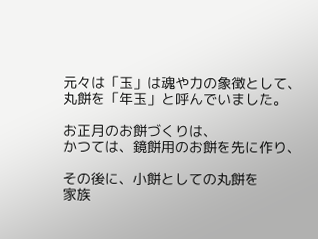元々は「玉」は魂や力の象徴として、
丸餅を「年玉」と呼んでいました。

お正月のお餅づくりは、
かつては、鏡餅用のお餅を先に作り、

その後に、小餅としての丸餅を
家族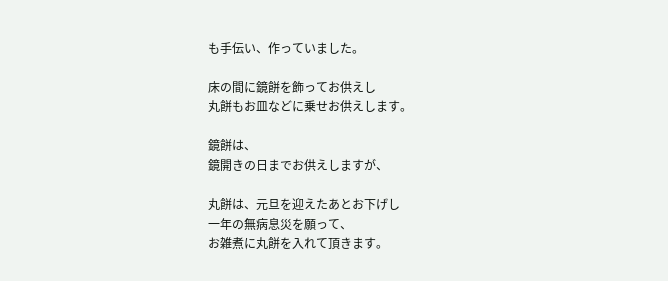も手伝い、作っていました。

床の間に鏡餅を飾ってお供えし
丸餅もお皿などに乗せお供えします。

鏡餅は、
鏡開きの日までお供えしますが、

丸餅は、元旦を迎えたあとお下げし
一年の無病息災を願って、
お雑煮に丸餅を入れて頂きます。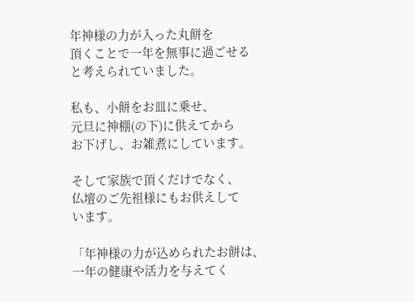年神様の力が入った丸餅を
頂くことで一年を無事に過ごせる
と考えられていました。

私も、小餅をお皿に乗せ、
元旦に神棚(の下)に供えてから
お下げし、お雑煮にしています。

そして家族で頂くだけでなく、
仏壇のご先祖様にもお供えして
います。

「年神様の力が込められたお餅は、
一年の健康や活力を与えてく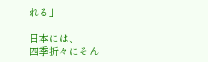れる」

日本には、
四季折々にそん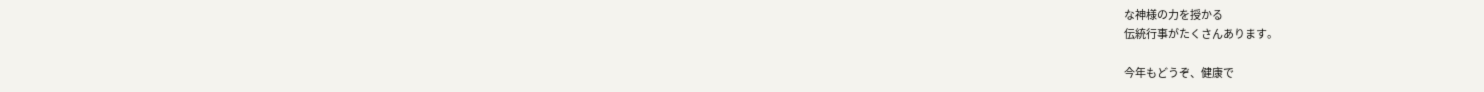な神様の力を授かる
伝統行事がたくさんあります。

今年もどうぞ、健康で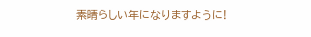素晴らしい年になりますように!